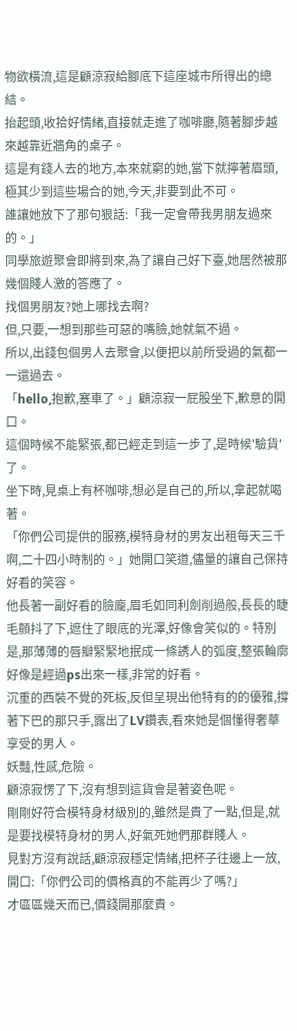物欲橫流,這是顧涼寂給腳底下這座城市所得出的總結。
抬起頭,收拾好情緒,直接就走進了咖啡廳,隨著腳步越來越靠近牆角的桌子。
這是有錢人去的地方,本來就窮的她,當下就擰著眉頭,極其少到這些場合的她,今天,非要到此不可。
誰讓她放下了那句狠話:「我一定會帶我男朋友過來的。」
同學旅遊聚會即將到來,為了讓自己好下臺,她居然被那幾個賤人激的答應了。
找個男朋友?她上哪找去啊?
但,只要,一想到那些可惡的嘴臉,她就氣不過。
所以,出錢包個男人去聚會,以便把以前所受過的氣都一一還過去。
「hello,抱歉,塞車了。」顧涼寂一屁股坐下,歉意的開口。
這個時候不能緊張,都已經走到這一步了,是時候'驗貨'了。
坐下時,見桌上有杯咖啡,想必是自己的,所以,拿起就喝著。
「你們公司提供的服務,模特身材的男友出租每天三千啊,二十四小時制的。」她開口笑道,儘量的讓自己保持好看的笑容。
他長著一副好看的臉龐,眉毛如同利劍削過般,長長的睫毛顫抖了下,遮住了眼底的光澤,好像會笑似的。特別是,那薄薄的唇瓣緊緊地抿成一條誘人的弧度,整張輪廓好像是經過ps出來一樣,非常的好看。
沉重的西裝不覺的死板,反但呈現出他特有的的優雅,撐著下巴的那只手,露出了LV鑽表,看來她是個懂得奢華享受的男人。
妖豔,性感,危險。
顧涼寂愣了下,沒有想到這貨會是著姿色呢。
剛剛好符合模特身材級別的,雖然是貴了一點,但是,就是要找模特身材的男人,好氣死她們那群賤人。
見對方沒有說話,顧涼寂穩定情緒,把杯子往邊上一放,開口:「你們公司的價格真的不能再少了嗎?」
才區區幾天而已,價錢開那麼貴。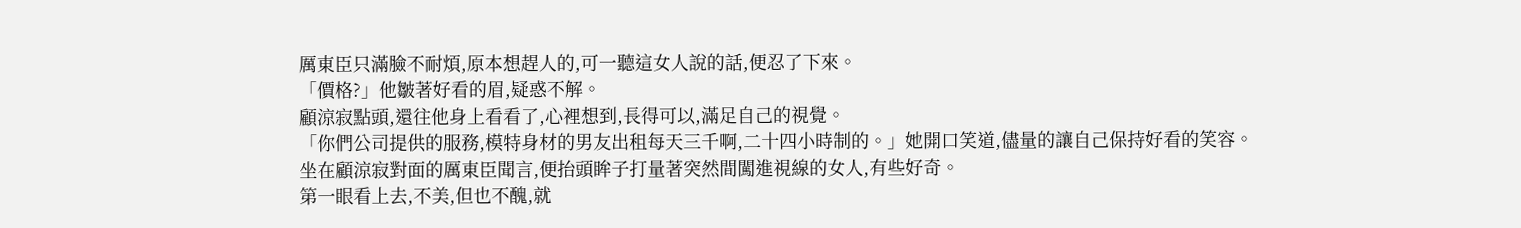厲東臣只滿臉不耐煩,原本想趕人的,可一聽這女人說的話,便忍了下來。
「價格?」他皺著好看的眉,疑惑不解。
顧涼寂點頭,還往他身上看看了,心裡想到,長得可以,滿足自己的視覺。
「你們公司提供的服務,模特身材的男友出租每天三千啊,二十四小時制的。」她開口笑道,儘量的讓自己保持好看的笑容。
坐在顧涼寂對面的厲東臣聞言,便抬頭眸子打量著突然間闖進視線的女人,有些好奇。
第一眼看上去,不美,但也不醜,就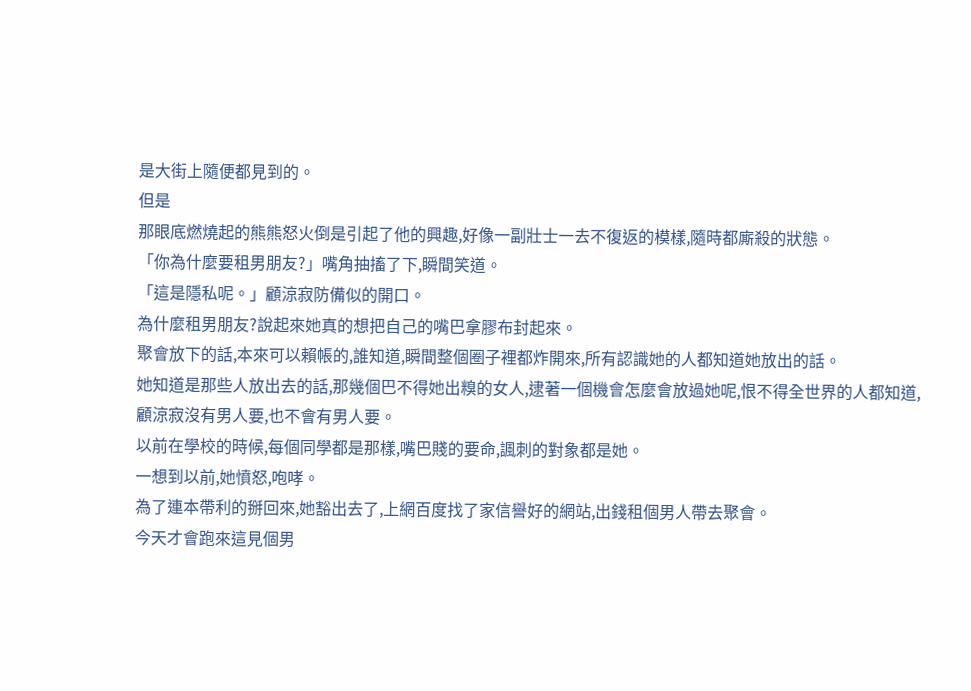是大街上隨便都見到的。
但是
那眼底燃燒起的熊熊怒火倒是引起了他的興趣,好像一副壯士一去不復返的模樣,隨時都廝殺的狀態。
「你為什麼要租男朋友?」嘴角抽搐了下,瞬間笑道。
「這是隱私呢。」顧涼寂防備似的開口。
為什麼租男朋友?說起來她真的想把自己的嘴巴拿膠布封起來。
聚會放下的話,本來可以賴帳的,誰知道,瞬間整個圈子裡都炸開來,所有認識她的人都知道她放出的話。
她知道是那些人放出去的話,那幾個巴不得她出糗的女人,逮著一個機會怎麼會放過她呢,恨不得全世界的人都知道,顧涼寂沒有男人要,也不會有男人要。
以前在學校的時候,每個同學都是那樣,嘴巴賤的要命,諷刺的對象都是她。
一想到以前,她憤怒,咆哮。
為了連本帶利的掰回來,她豁出去了,上網百度找了家信譽好的網站,出錢租個男人帶去聚會。
今天才會跑來這見個男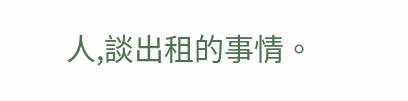人,談出租的事情。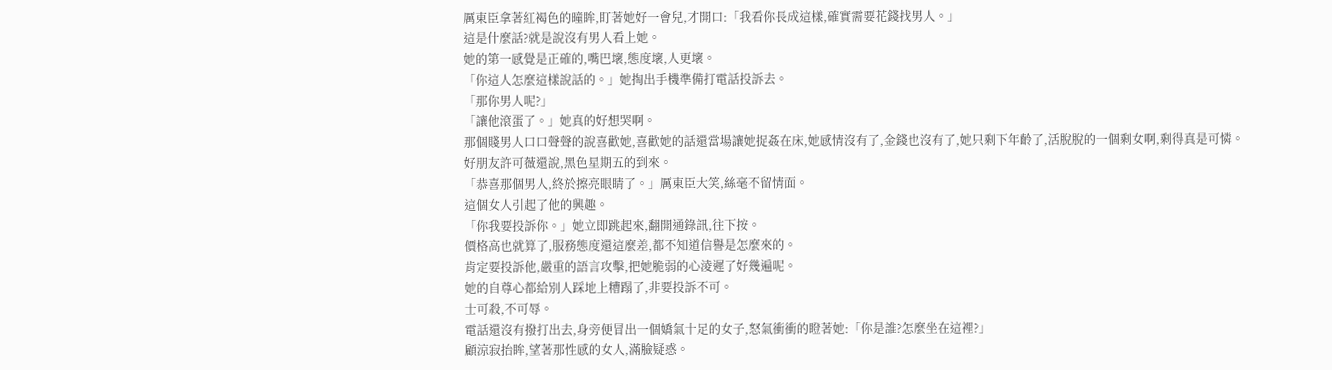厲東臣拿著紅褐色的曈眸,盯著她好一會兒,才開口:「我看你長成這樣,確實需要花錢找男人。」
這是什麼話?就是說沒有男人看上她。
她的第一感覺是正確的,嘴巴壞,態度壞,人更壞。
「你這人怎麼這樣說話的。」她掏出手機準備打電話投訴去。
「那你男人呢?」
「讓他滾蛋了。」她真的好想哭啊。
那個賤男人口口聲聲的說喜歡她,喜歡她的話還當場讓她捉姦在床,她感情沒有了,金錢也沒有了,她只剩下年齡了,活脫脫的一個剩女啊,剩得真是可憐。
好朋友許可薇還說,黑色星期五的到來。
「恭喜那個男人,終於擦亮眼睛了。」厲東臣大笑,絲毫不留情面。
這個女人引起了他的興趣。
「你我要投訴你。」她立即跳起來,翻開通錄訊,往下按。
價格高也就算了,服務態度還這麼差,都不知道信譽是怎麼來的。
肯定要投訴他,嚴重的語言攻擊,把她脆弱的心淩遲了好幾遍呢。
她的自尊心都給別人踩地上糟蹋了,非要投訴不可。
士可殺,不可辱。
電話還沒有撥打出去,身旁便冒出一個嬌氣十足的女子,怒氣衝衝的瞪著她:「你是誰?怎麼坐在這裡?」
顧涼寂抬眸,望著那性感的女人,滿臉疑惑。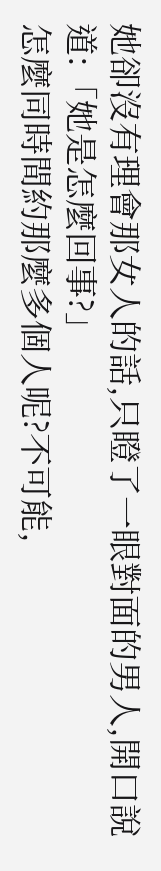她卻沒有理會那女人的話,只瞪了一眼對面的男人,開口說道:「她是怎麼回事?」
怎麼同時間約那麼多個人呢?不可能,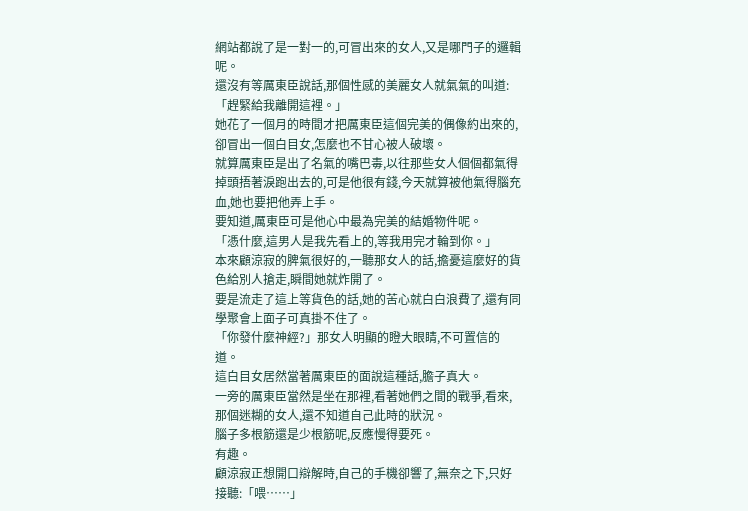網站都說了是一對一的,可冒出來的女人,又是哪門子的邏輯呢。
還沒有等厲東臣說話,那個性感的美麗女人就氣氣的叫道:「趕緊給我離開這裡。」
她花了一個月的時間才把厲東臣這個完美的偶像約出來的,卻冒出一個白目女,怎麼也不甘心被人破壞。
就算厲東臣是出了名氣的嘴巴毒,以往那些女人個個都氣得掉頭捂著淚跑出去的,可是他很有錢,今天就算被他氣得腦充血,她也要把他弄上手。
要知道,厲東臣可是他心中最為完美的結婚物件呢。
「憑什麼,這男人是我先看上的,等我用完才輪到你。」
本來顧涼寂的脾氣很好的,一聽那女人的話,擔憂這麼好的貨色給別人搶走,瞬間她就炸開了。
要是流走了這上等貨色的話,她的苦心就白白浪費了,還有同學聚會上面子可真掛不住了。
「你發什麼神經?」那女人明顯的瞪大眼睛,不可置信的道。
這白目女居然當著厲東臣的面說這種話,膽子真大。
一旁的厲東臣當然是坐在那裡,看著她們之間的戰爭,看來,那個迷糊的女人,還不知道自己此時的狀況。
腦子多根筋還是少根筋呢,反應慢得要死。
有趣。
顧涼寂正想開口辯解時,自己的手機卻響了,無奈之下,只好接聽:「喂……」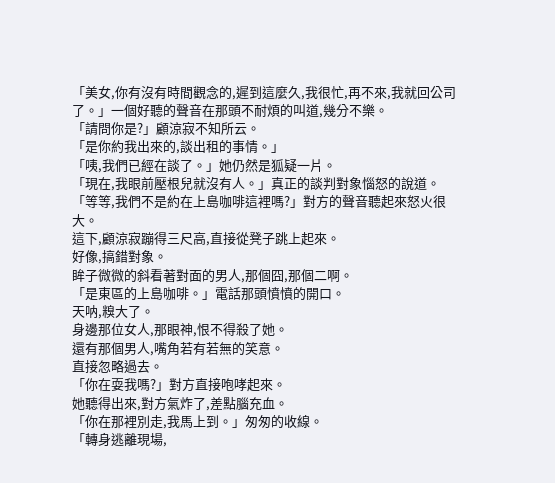「美女,你有沒有時間觀念的,遲到這麼久,我很忙,再不來,我就回公司了。」一個好聽的聲音在那頭不耐煩的叫道,幾分不樂。
「請問你是?」顧涼寂不知所云。
「是你約我出來的,談出租的事情。」
「咦,我們已經在談了。」她仍然是狐疑一片。
「現在,我眼前壓根兒就沒有人。」真正的談判對象惱怒的說道。
「等等,我們不是約在上島咖啡這裡嗎?」對方的聲音聽起來怒火很大。
這下,顧涼寂蹦得三尺高,直接從凳子跳上起來。
好像,搞錯對象。
眸子微微的斜看著對面的男人,那個囧,那個二啊。
「是東區的上島咖啡。」電話那頭憤憤的開口。
天呐,糗大了。
身邊那位女人,那眼神,恨不得殺了她。
還有那個男人,嘴角若有若無的笑意。
直接忽略過去。
「你在耍我嗎?」對方直接咆哮起來。
她聽得出來,對方氣炸了,差點腦充血。
「你在那裡別走,我馬上到。」匆匆的收線。
「轉身逃離現場,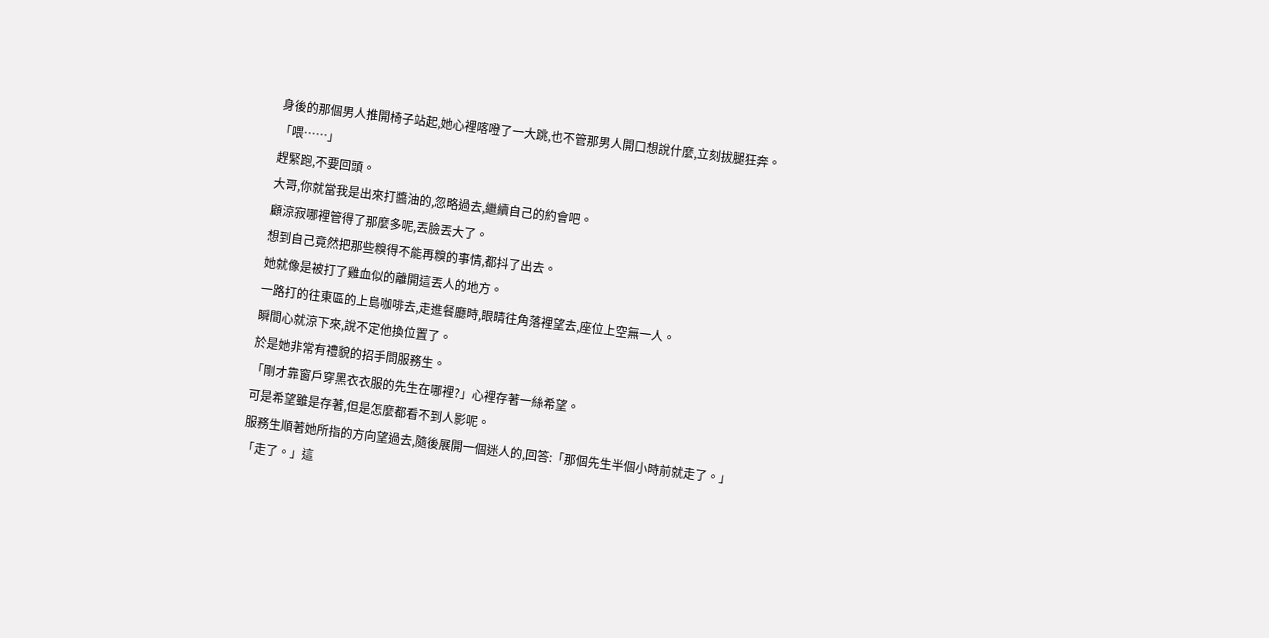身後的那個男人推開椅子站起,她心裡喀噔了一大跳,也不管那男人開口想說什麼,立刻拔腿狂奔。
「喂……」
趕緊跑,不要回頭。
大哥,你就當我是出來打醬油的,忽略過去,繼續自己的約會吧。
顧涼寂哪裡管得了那麼多呢,丟臉丟大了。
想到自己竟然把那些糗得不能再糗的事情,都抖了出去。
她就像是被打了雞血似的離開這丟人的地方。
一路打的往東區的上島咖啡去,走進餐廳時,眼睛往角落裡望去,座位上空無一人。
瞬間心就涼下來,說不定他換位置了。
於是她非常有禮貌的招手問服務生。
「剛才靠窗戶穿黑衣衣服的先生在哪裡?」心裡存著一絲希望。
可是希望雖是存著,但是怎麼都看不到人影呢。
服務生順著她所指的方向望過去,隨後展開一個迷人的,回答:「那個先生半個小時前就走了。」
「走了。」這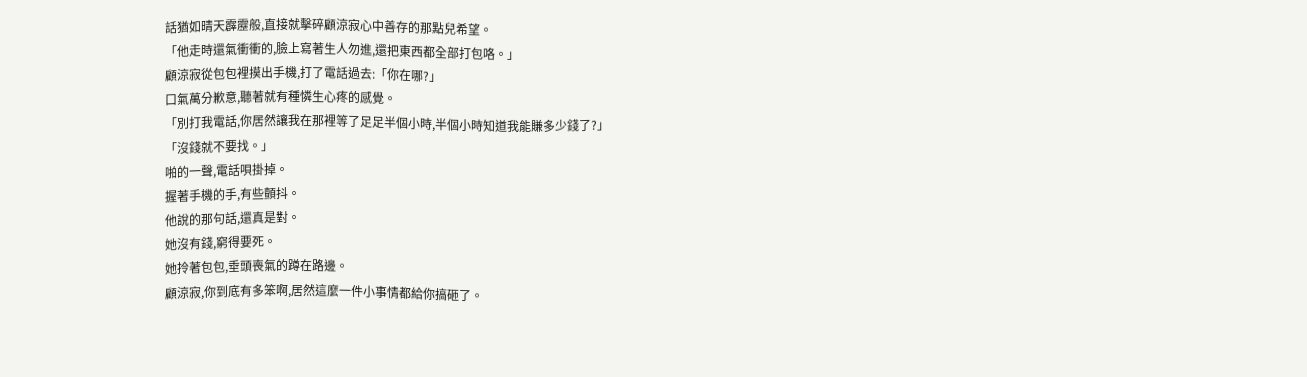話猶如晴天霹靂般,直接就擊碎顧涼寂心中善存的那點兒希望。
「他走時還氣衝衝的,臉上寫著生人勿進,還把東西都全部打包咯。」
顧涼寂從包包裡摸出手機,打了電話過去:「你在哪?」
口氣萬分歉意,聽著就有種憐生心疼的感覺。
「別打我電話,你居然讓我在那裡等了足足半個小時,半個小時知道我能賺多少錢了?」
「沒錢就不要找。」
啪的一聲,電話唄掛掉。
握著手機的手,有些顫抖。
他說的那句話,還真是對。
她沒有錢,窮得要死。
她拎著包包,垂頭喪氣的蹲在路邊。
顧涼寂,你到底有多笨啊,居然這麼一件小事情都給你搞砸了。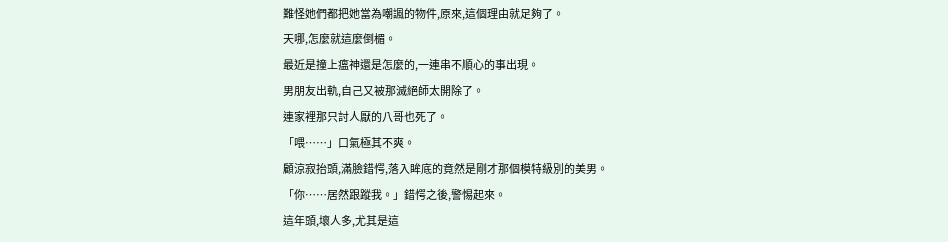難怪她們都把她當為嘲諷的物件,原來,這個理由就足夠了。
天哪,怎麼就這麼倒楣。
最近是撞上瘟神還是怎麼的,一連串不順心的事出現。
男朋友出軌,自己又被那滅絕師太開除了。
連家裡那只討人厭的八哥也死了。
「喂……」口氣極其不爽。
顧涼寂抬頭,滿臉錯愕,落入眸底的竟然是剛才那個模特級別的美男。
「你……居然跟蹤我。」錯愕之後,警惕起來。
這年頭,壞人多,尤其是這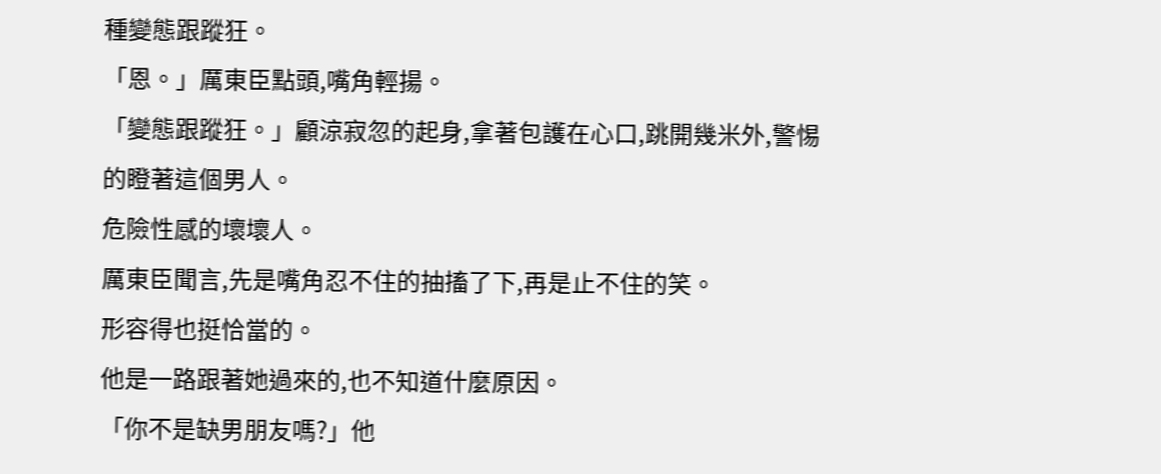種變態跟蹤狂。
「恩。」厲東臣點頭,嘴角輕揚。
「變態跟蹤狂。」顧涼寂忽的起身,拿著包護在心口,跳開幾米外,警惕的瞪著這個男人。
危險性感的壞壞人。
厲東臣聞言,先是嘴角忍不住的抽搐了下,再是止不住的笑。
形容得也挺恰當的。
他是一路跟著她過來的,也不知道什麼原因。
「你不是缺男朋友嗎?」他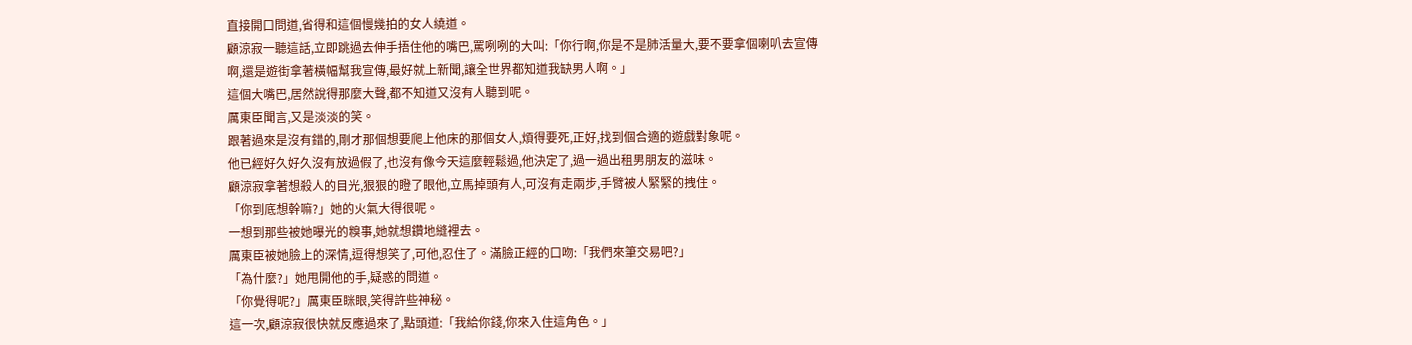直接開口問道,省得和這個慢幾拍的女人繞道。
顧涼寂一聽這話,立即跳過去伸手捂住他的嘴巴,罵咧咧的大叫:「你行啊,你是不是肺活量大,要不要拿個喇叭去宣傳啊,還是遊街拿著橫幅幫我宣傳,最好就上新聞,讓全世界都知道我缺男人啊。」
這個大嘴巴,居然說得那麼大聲,都不知道又沒有人聽到呢。
厲東臣聞言,又是淡淡的笑。
跟著過來是沒有錯的,剛才那個想要爬上他床的那個女人,煩得要死,正好,找到個合適的遊戲對象呢。
他已經好久好久沒有放過假了,也沒有像今天這麼輕鬆過,他決定了,過一過出租男朋友的滋味。
顧涼寂拿著想殺人的目光,狠狠的瞪了眼他,立馬掉頭有人,可沒有走兩步,手臂被人緊緊的拽住。
「你到底想幹嘛?」她的火氣大得很呢。
一想到那些被她曝光的糗事,她就想鑽地縫裡去。
厲東臣被她臉上的深情,逗得想笑了,可他,忍住了。滿臉正經的口吻:「我們來筆交易吧?」
「為什麼?」她甩開他的手,疑惑的問道。
「你覺得呢?」厲東臣眯眼,笑得許些神秘。
這一次,顧涼寂很快就反應過來了,點頭道:「我給你錢,你來入住這角色。」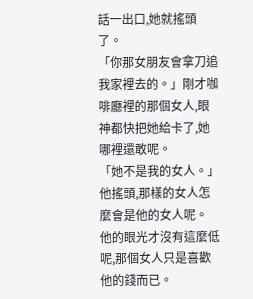話一出口,她就搖頭了。
「你那女朋友會拿刀追我家裡去的。」剛才咖啡廳裡的那個女人,眼神都快把她給卡了,她哪裡還敢呢。
「她不是我的女人。」他搖頭,那樣的女人怎麼會是他的女人呢。
他的眼光才沒有這麼低呢,那個女人只是喜歡他的錢而已。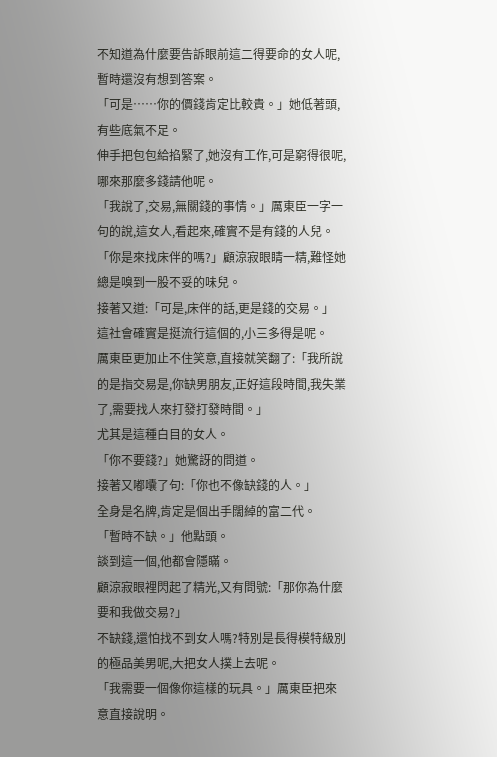不知道為什麼要告訴眼前這二得要命的女人呢,暫時還沒有想到答案。
「可是……你的價錢肯定比較貴。」她低著頭,有些底氣不足。
伸手把包包給掐緊了,她沒有工作,可是窮得很呢,哪來那麼多錢請他呢。
「我說了,交易,無關錢的事情。」厲東臣一字一句的說,這女人,看起來,確實不是有錢的人兒。
「你是來找床伴的嗎?」顧涼寂眼睛一精,難怪她總是嗅到一股不妥的味兒。
接著又道:「可是,床伴的話,更是錢的交易。」
這社會確實是挺流行這個的,小三多得是呢。
厲東臣更加止不住笑意,直接就笑翻了:「我所說的是指交易是,你缺男朋友,正好這段時間,我失業了,需要找人來打發打發時間。」
尤其是這種白目的女人。
「你不要錢?」她驚訝的問道。
接著又嘟囔了句:「你也不像缺錢的人。」
全身是名牌,肯定是個出手闊綽的富二代。
「暫時不缺。」他點頭。
談到這一個,他都會隱瞞。
顧涼寂眼裡閃起了精光,又有問號:「那你為什麼要和我做交易?」
不缺錢,還怕找不到女人嗎?特別是長得模特級別的極品美男呢,大把女人撲上去呢。
「我需要一個像你這樣的玩具。」厲東臣把來意直接說明。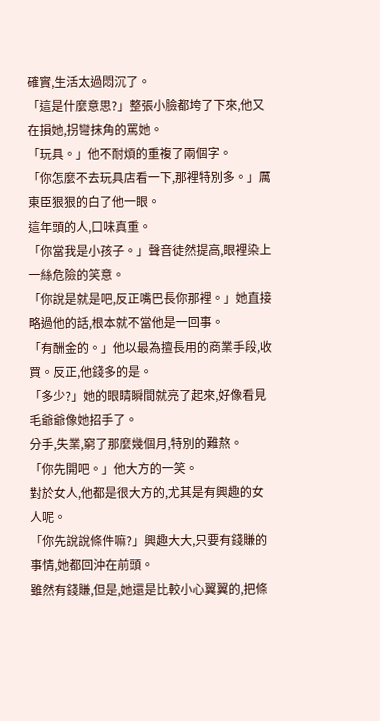確實,生活太過悶沉了。
「這是什麼意思?」整張小臉都垮了下來,他又在損她,拐彎抹角的罵她。
「玩具。」他不耐煩的重複了兩個字。
「你怎麼不去玩具店看一下,那裡特別多。」厲東臣狠狠的白了他一眼。
這年頭的人,口味真重。
「你當我是小孩子。」聲音徒然提高,眼裡染上一絲危險的笑意。
「你說是就是吧,反正嘴巴長你那裡。」她直接略過他的話,根本就不當他是一回事。
「有酬金的。」他以最為擅長用的商業手段,收買。反正,他錢多的是。
「多少?」她的眼睛瞬間就亮了起來,好像看見毛爺爺像她招手了。
分手,失業,窮了那麼幾個月,特別的難熬。
「你先開吧。」他大方的一笑。
對於女人,他都是很大方的,尤其是有興趣的女人呢。
「你先說說條件嘛?」興趣大大,只要有錢賺的事情,她都回沖在前頭。
雖然有錢賺,但是,她還是比較小心翼翼的,把條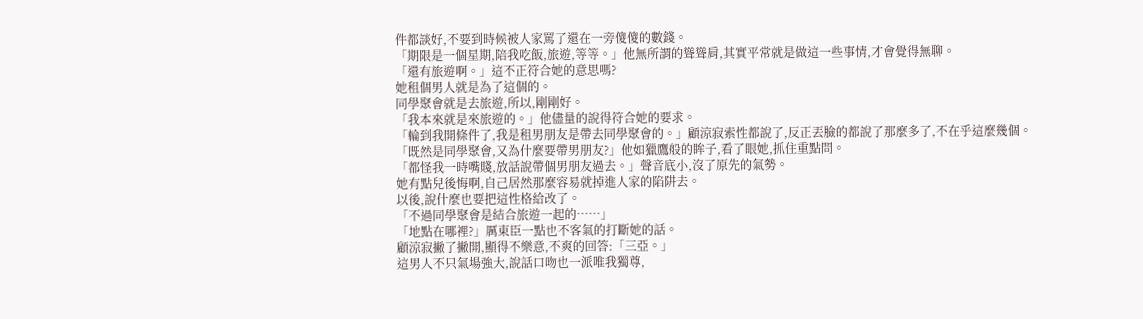件都談好,不要到時候被人家罵了還在一旁傻傻的數錢。
「期限是一個星期,陪我吃飯,旅遊,等等。」他無所謂的聳聳肩,其實平常就是做這一些事情,才會覺得無聊。
「還有旅遊啊。」這不正符合她的意思嗎?
她租個男人就是為了這個的。
同學聚會就是去旅遊,所以,剛剛好。
「我本來就是來旅遊的。」他儘量的說得符合她的要求。
「輪到我開條件了,我是租男朋友是帶去同學聚會的。」顧涼寂索性都說了,反正丟臉的都說了那麼多了,不在乎這麼幾個。
「既然是同學聚會,又為什麼要帶男朋友?」他如獵鷹般的眸子,看了眼她,抓住重點問。
「都怪我一時嘴賤,放話說帶個男朋友過去。」聲音底小,沒了原先的氣勢。
她有點兒後悔啊,自己居然那麼容易就掉進人家的陷阱去。
以後,說什麼也要把這性格給改了。
「不過同學聚會是結合旅遊一起的……」
「地點在哪裡?」厲東臣一點也不客氣的打斷她的話。
顧涼寂撇了撇開,顯得不樂意,不爽的回答:「三亞。」
這男人不只氣場強大,說話口吻也一派唯我獨尊,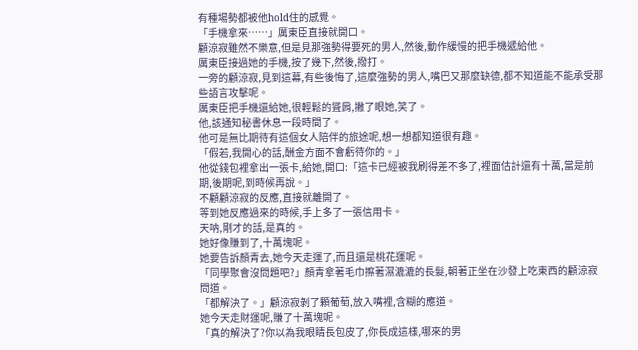有種場勢都被他hold住的感覺。
「手機拿來……」厲東臣直接就開口。
顧涼寂雖然不樂意,但是見那強勢得要死的男人,然後,動作緩慢的把手機遞給他。
厲東臣接過她的手機,按了幾下,然後,撥打。
一旁的顧涼寂,見到這幕,有些後悔了,這麼強勢的男人,嘴巴又那麼缺德,都不知道能不能承受那些語言攻擊呢。
厲東臣把手機還給她,很輕鬆的聳肩,撇了眼她,笑了。
他,該通知秘書休息一段時間了。
他可是無比期待有這個女人陪伴的旅途呢,想一想都知道很有趣。
「假若,我開心的話,酬金方面不會虧待你的。」
他從錢包裡拿出一張卡,給她,開口:「這卡已經被我刷得差不多了,裡面估計還有十萬,當是前期,後期呢,到時候再說。」
不顧顧涼寂的反應,直接就離開了。
等到她反應過來的時候,手上多了一張信用卡。
天呐,剛才的話,是真的。
她好像賺到了,十萬塊呢。
她要告訴顏青去,她今天走運了,而且還是桃花運呢。
「同學聚會沒問題吧?」顏青拿著毛巾擦著濕漉漉的長髮,朝著正坐在沙發上吃東西的顧涼寂問道。
「都解決了。」顧涼寂剝了顆葡萄,放入嘴裡,含糊的應道。
她今天走財運呢,賺了十萬塊呢。
「真的解決了?你以為我眼睛長包皮了,你長成這樣,哪來的男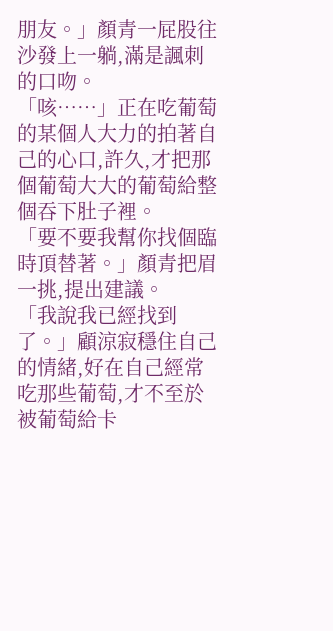朋友。」顏青一屁股往沙發上一躺,滿是諷刺的口吻。
「咳……」正在吃葡萄的某個人大力的拍著自己的心口,許久,才把那個葡萄大大的葡萄給整個吞下肚子裡。
「要不要我幫你找個臨時頂替著。」顏青把眉一挑,提出建議。
「我說我已經找到了。」顧涼寂穩住自己的情緒,好在自己經常吃那些葡萄,才不至於被葡萄給卡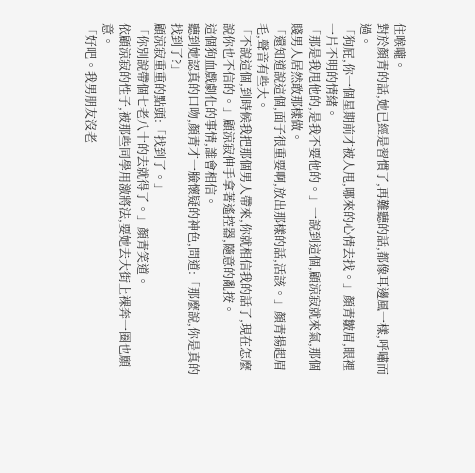住喉嚨。
對於顏青的話,她已經是習慣了,再難聽的話,都像耳邊風一樣,呼嘯而過。
「狗屁,你一個星期前才被人甩,哪來的心情去找。」顏青皺眉,眼裡一片不明的情緒。
「那是我甩他的,是我不要他的。」一說到這個,顧涼寂就來氣,那個賤男人居然敢那樣做。
「還知道說這個,面子很重要啊,放出那樣的話,活該。」顏青揚起眉毛,聲音有些大。
「不說這個,到時候我把那個男人帶來,你就相信我的話了,現在怎麼說你也不信的。」顧涼寂伸手拿著遙控器,隨意的亂按。
這個狗血戲劇化的事情,誰會相信。
聽到她認真的口吻,顏青才一臉懷疑的神色,問道:「那麼說,你是真的找到了?」
顧涼寂重重的點頭:「找到了。」
「你別說帶個七老八十的去就得了。」顏青笑道。
依顧涼寂的性子,被那些同學用激將法,要她去大街上裸奔一圈也願意。
「好吧。我男朋友沒老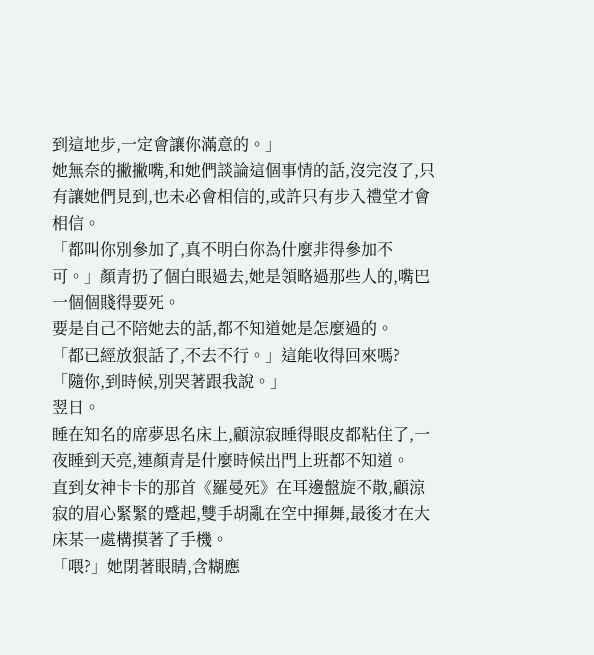到這地步,一定會讓你滿意的。」
她無奈的撇撇嘴,和她們談論這個事情的話,沒完沒了,只有讓她們見到,也未必會相信的,或許只有步入禮堂才會相信。
「都叫你別參加了,真不明白你為什麼非得參加不可。」顏青扔了個白眼過去,她是領略過那些人的,嘴巴一個個賤得要死。
要是自己不陪她去的話,都不知道她是怎麼過的。
「都已經放狠話了,不去不行。」這能收得回來嗎?
「隨你,到時候,別哭著跟我說。」
翌日。
睡在知名的席夢思名床上,顧涼寂睡得眼皮都粘住了,一夜睡到天亮,連顏青是什麼時候出門上班都不知道。
直到女神卡卡的那首《羅曼死》在耳邊盤旋不散,顧涼寂的眉心緊緊的蹙起,雙手胡亂在空中揮舞,最後才在大床某一處構摸著了手機。
「喂?」她閉著眼睛,含糊應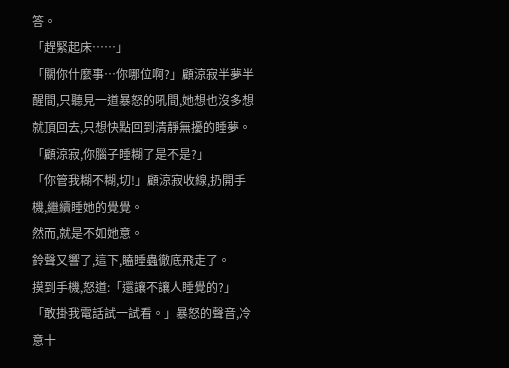答。
「趕緊起床……」
「關你什麼事…你哪位啊?」顧涼寂半夢半醒間,只聽見一道暴怒的吼間,她想也沒多想就頂回去,只想快點回到清靜無擾的睡夢。
「顧涼寂,你腦子睡糊了是不是?」
「你管我糊不糊,切!」顧涼寂收線,扔開手機,繼續睡她的覺覺。
然而,就是不如她意。
鈴聲又響了,這下,瞌睡蟲徹底飛走了。
摸到手機,怒道:「還讓不讓人睡覺的?」
「敢掛我電話試一試看。」暴怒的聲音,冷意十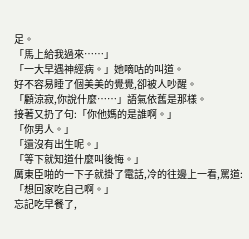足。
「馬上給我過來……」
「一大早遇神經病。」她嘀咕的叫道。
好不容易睡了個美美的覺覺,卻被人吵醒。
「顧涼寂,你說什麼……」語氣依舊是那樣。
接著又扔了句:「你他媽的是誰啊。」
「你男人。」
「還沒有出生呢。」
「等下就知道什麼叫後悔。」
厲東臣啪的一下子就掛了電話,冷的往邊上一看,罵道:「想回家吃自己啊。」
忘記吃早餐了,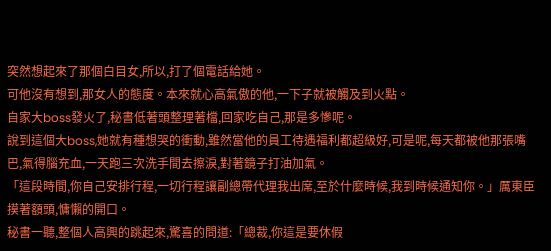突然想起來了那個白目女,所以,打了個電話給她。
可他沒有想到,那女人的態度。本來就心高氣傲的他,一下子就被觸及到火點。
自家大boss發火了,秘書低著頭整理著檔,回家吃自己,那是多慘呢。
說到這個大boss,她就有種想哭的衝動,雖然當他的員工待遇福利都超級好,可是呢,每天都被他那張嘴巴,氣得腦充血,一天跑三次洗手間去擦淚,對著鏡子打油加氣。
「這段時間,你自己安排行程,一切行程讓副總帶代理我出席,至於什麼時候,我到時候通知你。」厲東臣摸著額頭,慵懶的開口。
秘書一聽,整個人高興的跳起來,驚喜的問道:「總裁,你這是要休假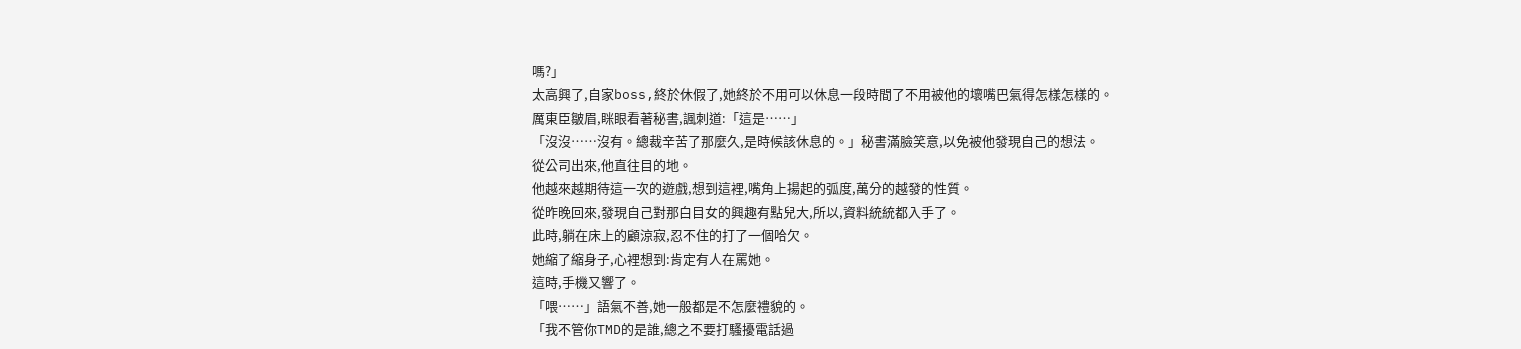嗎?」
太高興了,自家boss,終於休假了,她終於不用可以休息一段時間了不用被他的壞嘴巴氣得怎樣怎樣的。
厲東臣皺眉,眯眼看著秘書,諷刺道:「這是……」
「沒沒……沒有。總裁辛苦了那麼久,是時候該休息的。」秘書滿臉笑意,以免被他發現自己的想法。
從公司出來,他直往目的地。
他越來越期待這一次的遊戲,想到這裡,嘴角上揚起的弧度,萬分的越發的性質。
從昨晚回來,發現自己對那白目女的興趣有點兒大,所以,資料統統都入手了。
此時,躺在床上的顧涼寂,忍不住的打了一個哈欠。
她縮了縮身子,心裡想到:肯定有人在罵她。
這時,手機又響了。
「喂……」語氣不善,她一般都是不怎麼禮貌的。
「我不管你TMD的是誰,總之不要打騷擾電話過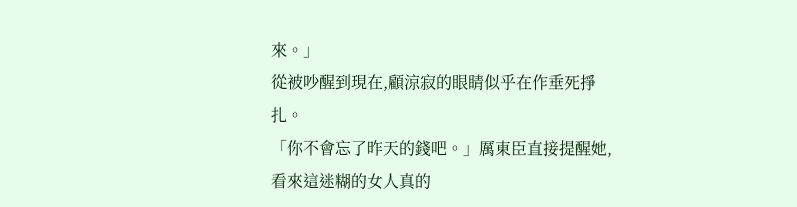來。」
從被吵醒到現在,顧涼寂的眼睛似乎在作垂死掙扎。
「你不會忘了昨天的錢吧。」厲東臣直接提醒她,看來這迷糊的女人真的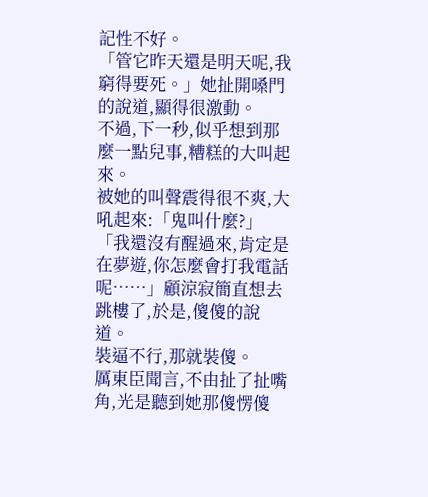記性不好。
「管它昨天還是明天呢,我窮得要死。」她扯開嗓門的說道,顯得很激動。
不過,下一秒,似乎想到那麼一點兒事,糟糕的大叫起來。
被她的叫聲震得很不爽,大吼起來:「鬼叫什麼?」
「我還沒有醒過來,肯定是在夢遊,你怎麼會打我電話呢……」顧涼寂簡直想去跳樓了,於是,傻傻的說道。
裝逼不行,那就裝傻。
厲東臣聞言,不由扯了扯嘴角,光是聽到她那傻愣傻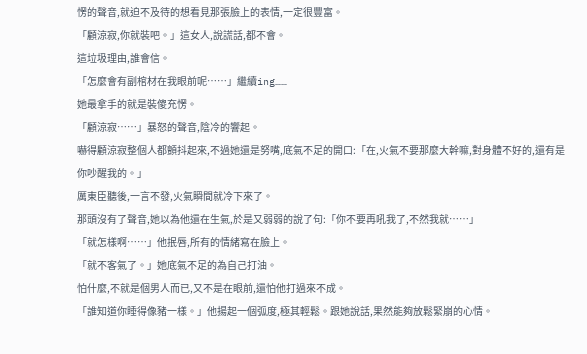愣的聲音,就迫不及待的想看見那張臉上的表情,一定很豐富。
「顧涼寂,你就裝吧。」這女人,說謊話,都不會。
這垃圾理由,誰會信。
「怎麼會有副棺材在我眼前呢……」繼續ing……
她最拿手的就是裝傻充愣。
「顧涼寂……」暴怒的聲音,陰冷的響起。
嚇得顧涼寂整個人都顫抖起來,不過她還是努嘴,底氣不足的開口:「在,火氣不要那麼大幹嘛,對身體不好的,還有是你吵醒我的。」
厲東臣聽後,一言不發,火氣瞬間就冷下來了。
那頭沒有了聲音,她以為他還在生氣,於是又弱弱的說了句:「你不要再吼我了,不然我就……」
「就怎樣啊……」他抿唇,所有的情緒寫在臉上。
「就不客氣了。」她底氣不足的為自己打油。
怕什麼,不就是個男人而已,又不是在眼前,還怕他打過來不成。
「誰知道你睡得像豬一樣。」他揚起一個弧度,極其輕鬆。跟她說話,果然能夠放鬆緊崩的心情。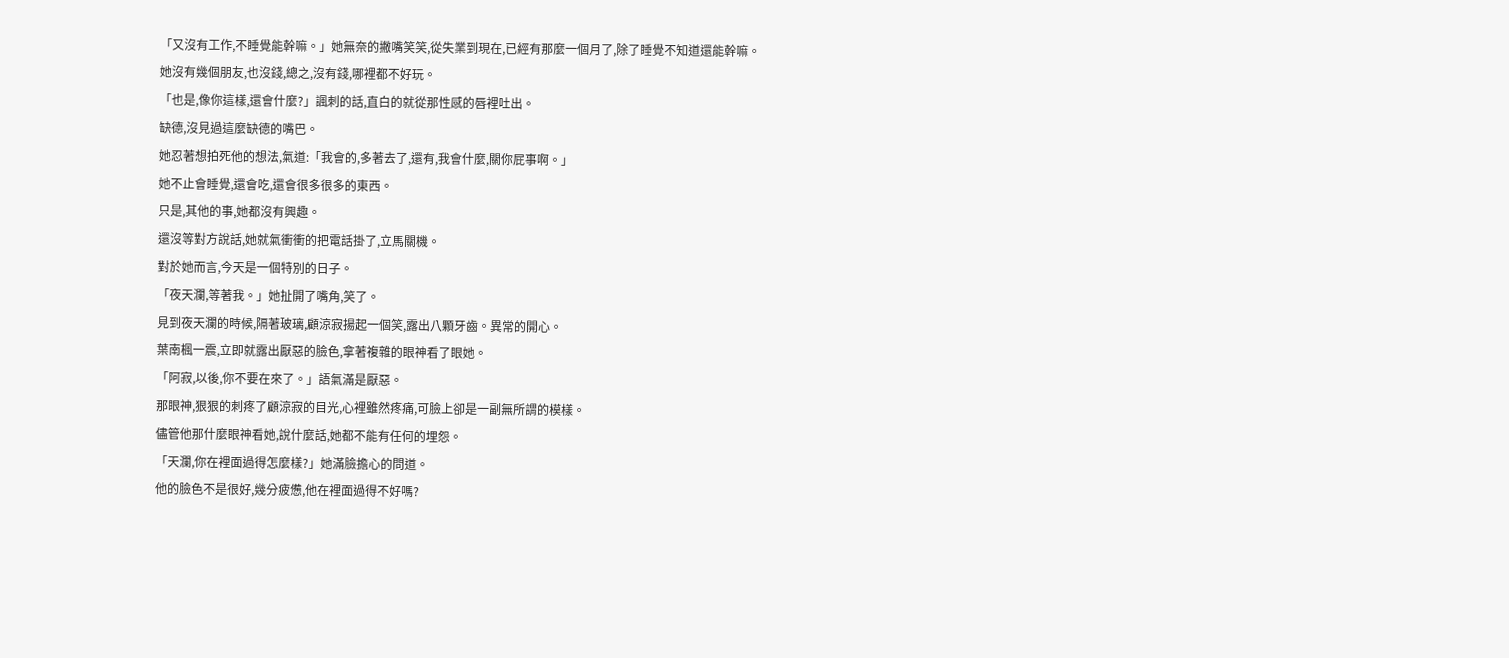「又沒有工作,不睡覺能幹嘛。」她無奈的撇嘴笑笑,從失業到現在,已經有那麼一個月了,除了睡覺不知道還能幹嘛。
她沒有幾個朋友,也沒錢,總之,沒有錢,哪裡都不好玩。
「也是,像你這樣,還會什麼?」諷刺的話,直白的就從那性感的唇裡吐出。
缺德,沒見過這麼缺德的嘴巴。
她忍著想拍死他的想法,氣道:「我會的,多著去了,還有,我會什麼,關你屁事啊。」
她不止會睡覺,還會吃,還會很多很多的東西。
只是,其他的事,她都沒有興趣。
還沒等對方說話,她就氣衝衝的把電話掛了,立馬關機。
對於她而言,今天是一個特別的日子。
「夜天瀾,等著我。」她扯開了嘴角,笑了。
見到夜天瀾的時候,隔著玻璃,顧涼寂揚起一個笑,露出八顆牙齒。異常的開心。
葉南楓一震,立即就露出厭惡的臉色,拿著複雜的眼神看了眼她。
「阿寂,以後,你不要在來了。」語氣滿是厭惡。
那眼神,狠狠的刺疼了顧涼寂的目光,心裡雖然疼痛,可臉上卻是一副無所謂的模樣。
儘管他那什麼眼神看她,說什麼話,她都不能有任何的埋怨。
「天瀾,你在裡面過得怎麼樣?」她滿臉擔心的問道。
他的臉色不是很好,幾分疲憊,他在裡面過得不好嗎?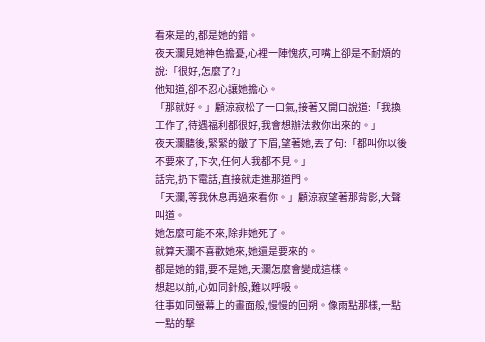看來是的,都是她的錯。
夜天瀾見她神色擔憂,心裡一陣愧疚,可嘴上卻是不耐煩的說:「很好,怎麼了?」
他知道,卻不忍心讓她擔心。
「那就好。」顧涼寂松了一口氣,接著又開口說道:「我換工作了,待遇福利都很好,我會想辦法救你出來的。」
夜天瀾聽後,緊緊的皺了下眉,望著她,丟了句:「都叫你以後不要來了,下次,任何人我都不見。」
話完,扔下電話,直接就走進那道門。
「天瀾,等我休息再過來看你。」顧涼寂望著那背影,大聲叫道。
她怎麼可能不來,除非她死了。
就算天瀾不喜歡她來,她還是要來的。
都是她的錯,要不是她,天瀾怎麼會變成這樣。
想起以前,心如同針般,難以呼吸。
往事如同螢幕上的畫面般,慢慢的回朔。像雨點那樣,一點一點的擊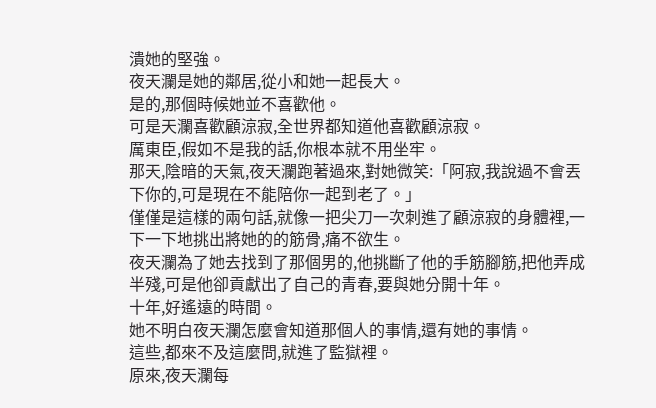潰她的堅強。
夜天瀾是她的鄰居,從小和她一起長大。
是的,那個時候她並不喜歡他。
可是天瀾喜歡顧涼寂,全世界都知道他喜歡顧涼寂。
厲東臣,假如不是我的話,你根本就不用坐牢。
那天,陰暗的天氣,夜天瀾跑著過來,對她微笑:「阿寂,我說過不會丟下你的,可是現在不能陪你一起到老了。」
僅僅是這樣的兩句話,就像一把尖刀一次刺進了顧涼寂的身體裡,一下一下地挑出將她的的筋骨,痛不欲生。
夜天瀾為了她去找到了那個男的,他挑斷了他的手筋腳筋,把他弄成半殘,可是他卻貢獻出了自己的青春,要與她分開十年。
十年,好遙遠的時間。
她不明白夜天瀾怎麼會知道那個人的事情,還有她的事情。
這些,都來不及這麼問,就進了監獄裡。
原來,夜天瀾每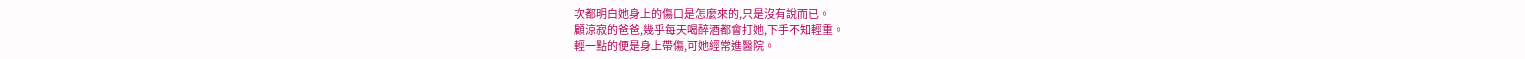次都明白她身上的傷口是怎麼來的,只是沒有說而已。
顧涼寂的爸爸,幾乎每天喝醉酒都會打她,下手不知輕重。
輕一點的便是身上帶傷,可她經常進醫院。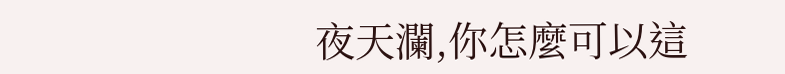夜天瀾,你怎麼可以這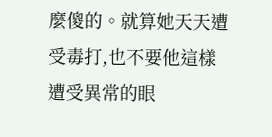麼傻的。就算她天天遭受毒打,也不要他這樣遭受異常的眼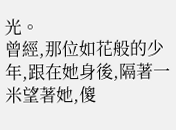光。
曾經,那位如花般的少年,跟在她身後,隔著一米望著她,傻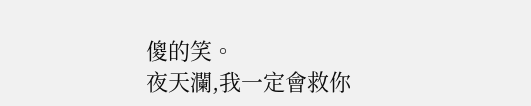傻的笑。
夜天瀾,我一定會救你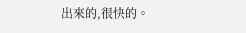出來的,很快的。